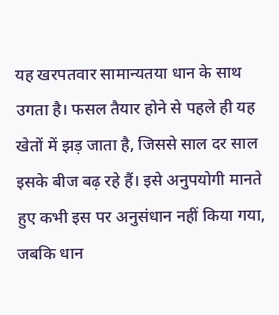यह खरपतवार सामान्यतया धान के साथ उगता है। फसल तैयार होने से पहले ही यह खेतों में झड़ जाता है, जिससे साल दर साल इसके बीज बढ़ रहे हैं। इसे अनुपयोगी मानते हुए कभी इस पर अनुसंधान नहीं किया गया, जबकि धान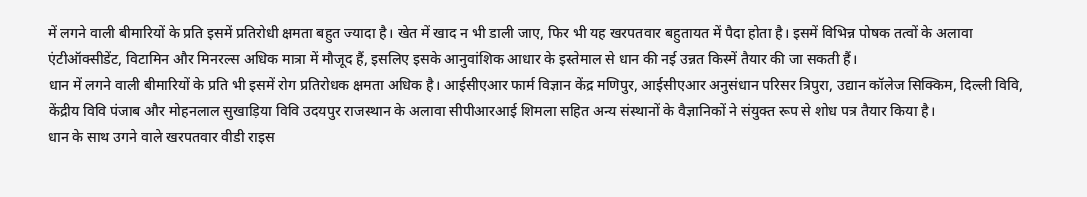में लगने वाली बीमारियों के प्रति इसमें प्रतिरोधी क्षमता बहुत ज्यादा है। खेत में खाद न भी डाली जाए, फिर भी यह खरपतवार बहुतायत में पैदा होता है। इसमें विभिन्न पोषक तत्वों के अलावा एंटीऑक्सीडेंट, विटामिन और मिनरल्स अधिक मात्रा में मौजूद हैं, इसलिए इसके आनुवांशिक आधार के इस्तेमाल से धान की नई उन्नत किस्में तैयार की जा सकती हैं।
धान में लगने वाली बीमारियों के प्रति भी इसमें रोग प्रतिरोधक क्षमता अधिक है। आईसीएआर फार्म विज्ञान केंद्र मणिपुर, आईसीएआर अनुसंधान परिसर त्रिपुरा, उद्यान कॉलेज सिक्किम, दिल्ली विवि, केंद्रीय विवि पंजाब और मोहनलाल सुखाड़िया विवि उदयपुर राजस्थान के अलावा सीपीआरआई शिमला सहित अन्य संस्थानों के वैज्ञानिकों ने संयुक्त रूप से शोध पत्र तैयार किया है।
धान के साथ उगने वाले खरपतवार वीडी राइस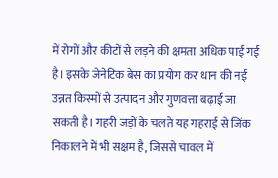में रोगों और कीटों से लड़ने की क्षमता अधिक पाई गई है। इसके जेनेटिक बेस का प्रयोग कर धान की नई उन्नत किस्मों से उत्पादन और गुणवत्ता बढ़ाई जा सकती है। गहरी जड़ों के चलते यह गहराई से जिंक निकालने में भी सक्षम है, जिससे चावल में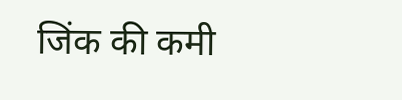जिंक की कमी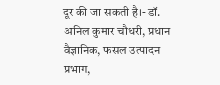दूर की जा सकती है।- डॉ. अनिल कुमार चौधरी, प्रधान वैज्ञानिक, फसल उत्पादन प्रभाग,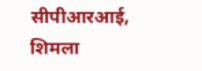सीपीआरआई, शिमला